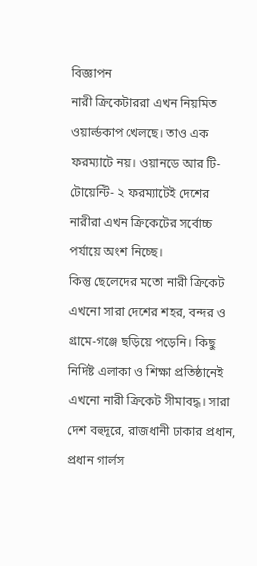বিজ্ঞাপন
নারী ক্রিকেটাররা এখন নিয়মিত ওয়ার্ল্ডকাপ খেলছে। তাও এক ফরম্যাটে নয়। ওয়ানডে আর টি-টোয়েন্টি- ২ ফরম্যাটেই দেশের নারীরা এখন ক্রিকেটের সর্বোচ্চ পর্যায়ে অংশ নিচ্ছে।
কিন্তু ছেলেদের মতো নারী ক্রিকেট এখনো সারা দেশের শহর, বন্দর ও গ্রামে-গঞ্জে ছড়িয়ে পড়েনি। কিছু নির্দিষ্ট এলাকা ও শিক্ষা প্রতিষ্ঠানেই এখনো নারী ক্রিকেট সীমাবদ্ধ। সারা দেশ বহুদূরে, রাজধানী ঢাকার প্রধান, প্রধান গার্লস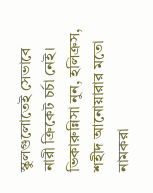স্কুলগুলোতেই সেভাবে নারী ক্রিকেট চর্চা নেই।
ভিকারুন্নিসা নুন, হলিক্রস, শহীদ আনোয়ারার মতো নামকরা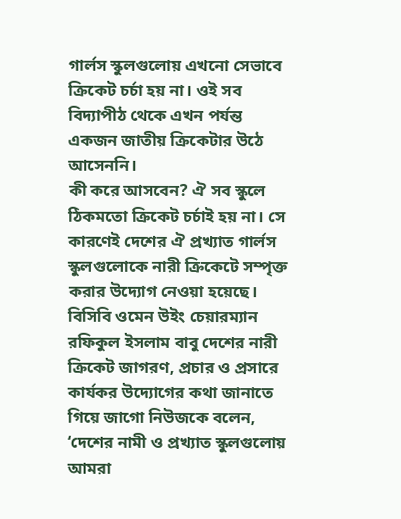গার্লস স্কুলগুলোয় এখনো সেভাবে ক্রিকেট চর্চা হয় না। ওই সব বিদ্যাপীঠ থেকে এখন পর্যন্ত একজন জাতীয় ক্রিকেটার উঠে আসেননি।
কী করে আসবেন? ঐ সব স্কুলে ঠিকমতো ক্রিকেট চর্চাই হয় না। সে কারণেই দেশের ঐ প্রখ্যাত গার্লস স্কুলগুলোকে নারী ক্রিকেটে সম্পৃক্ত করার উদ্যোগ নেওয়া হয়েছে।
বিসিবি ওমেন উইং চেয়ারম্যান রফিকুল ইসলাম বাবু দেশের নারী ক্রিকেট জাগরণ, প্রচার ও প্রসারে কার্যকর উদ্যোগের কথা জানাতে গিয়ে জাগো নিউজকে বলেন, ‘দেশের নামী ও প্রখ্যাত স্কুলগুলোয় আমরা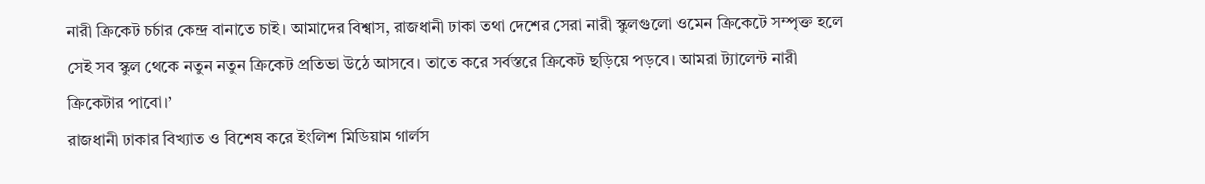নারী ক্রিকেট চর্চার কেন্দ্র বানাতে চাই। আমাদের বিশ্বাস, রাজধানী ঢাকা তথা দেশের সেরা নারী স্কুলগুলো ওমেন ক্রিকেটে সম্পৃক্ত হলে সেই সব স্কুল থেকে নতুন নতুন ক্রিকেট প্রতিভা উঠে আসবে। তাতে করে সর্বস্তরে ক্রিকেট ছড়িয়ে পড়বে। আমরা ট্যালেন্ট নারী ক্রিকেটার পাবো।’
রাজধানী ঢাকার বিখ্যাত ও বিশেষ করে ইংলিশ মিডিয়াম গার্লস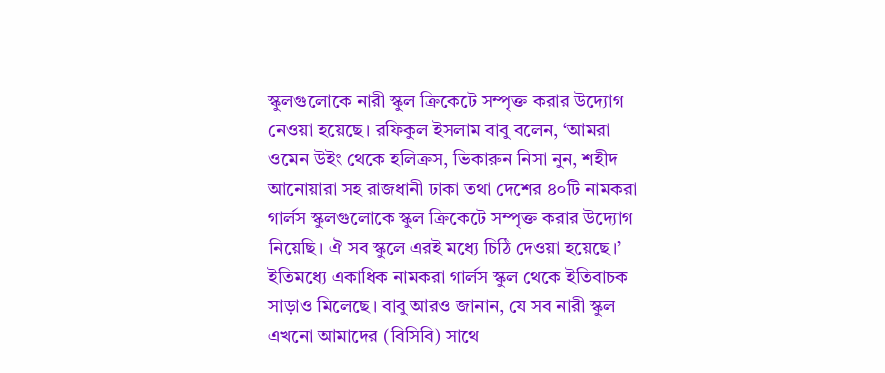স্কুলগুলোকে নারী স্কুল ক্রিকেটে সম্পৃক্ত করার উদ্যোগ নেওয়া হয়েছে। রফিকুল ইসলাম বাবু বলেন, ‘আমরা ওমেন উইং থেকে হলিক্রস, ভিকারুন নিসা নুন, শহীদ আনোয়ারা সহ রাজধানী ঢাকা তথা দেশের ৪০টি নামকরা গার্লস স্কুলগুলোকে স্কুল ক্রিকেটে সম্পৃক্ত করার উদ্যোগ নিয়েছি। ঐ সব স্কুলে এরই মধ্যে চিঠি দেওয়া হয়েছে।’
ইতিমধ্যে একাধিক নামকরা গার্লস স্কুল থেকে ইতিবাচক সাড়াও মিলেছে। বাবু আরও জানান, যে সব নারী স্কুল এখনো আমাদের (বিসিবি) সাথে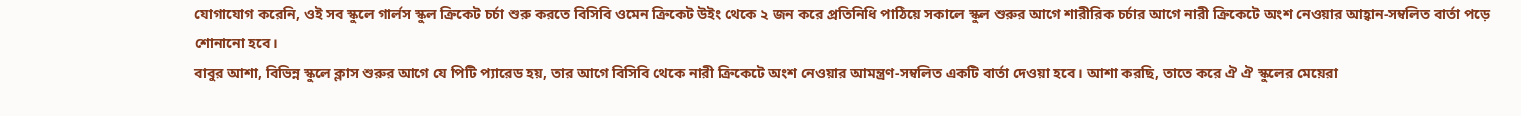যোগাযোগ করেনি, ওই সব স্কুলে গার্লস স্কুল ক্রিকেট চর্চা শুরু করতে বিসিবি ওমেন ক্রিকেট উইং থেকে ২ জন করে প্রতিনিধি পাঠিয়ে সকালে স্কুল শুরুর আগে শারীরিক চর্চার আগে নারী ক্রিকেটে অংশ নেওয়ার আহ্বান-সম্বলিত বার্তা পড়ে শোনানো হবে।
বাবুর আশা, বিভিন্ন স্কুলে ক্লাস শুরুর আগে যে পিটি প্যারেড হয়, তার আগে বিসিবি থেকে নারী ক্রিকেটে অংশ নেওয়ার আমন্ত্রণ-সম্বলিত একটি বার্তা দেওয়া হবে। আশা করছি, তাতে করে ঐ ঐ স্কুলের মেয়েরা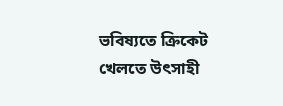ভবিষ্যতে ক্রিকেট খেলতে উৎসাহী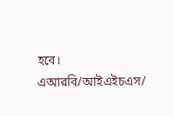হবে।
এআরবি/আইএইচএস/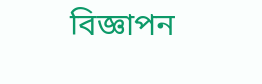বিজ্ঞাপন